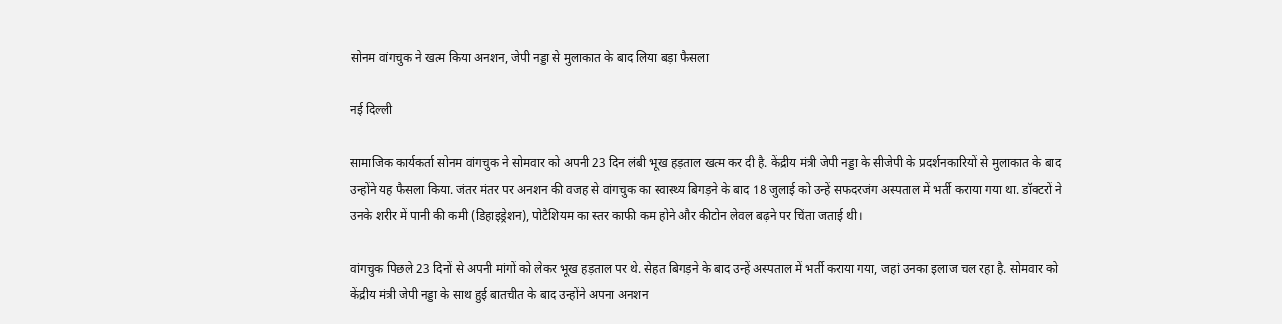सोनम वांगचुक ने खत्म किया अनशन, जेपी नड्डा से मुलाकात के बाद लिया बड़ा फैसला

नई दिल्ली

सामाजिक कार्यकर्ता सोनम वांगचुक ने सोमवार को अपनी 23 दिन लंबी भूख हड़ताल खत्म कर दी है. केंद्रीय मंत्री जेपी नड्डा के सीजेपी के प्रदर्शनकारियों से मुलाकात के बाद उन्होंने यह फैसला किया. जंतर मंतर पर अनशन की वजह से वांगचुक का स्वास्थ्य बिगड़ने के बाद 18 जुलाई को उन्हें सफदरजंग अस्पताल में भर्ती कराया गया था. डॉक्टरों ने उनके शरीर में पानी की कमी (डिहाइड्रेशन), पोटैशियम का स्तर काफी कम होने और कीटोन लेवल बढ़ने पर चिंता जताई थी।

वांगचुक पिछले 23 दिनों से अपनी मांगों को लेकर भूख हड़ताल पर थे. सेहत बिगड़ने के बाद उन्हें अस्पताल में भर्ती कराया गया, जहां उनका इलाज चल रहा है. सोमवार को केंद्रीय मंत्री जेपी नड्डा के साथ हुई बातचीत के बाद उन्होंने अपना अनशन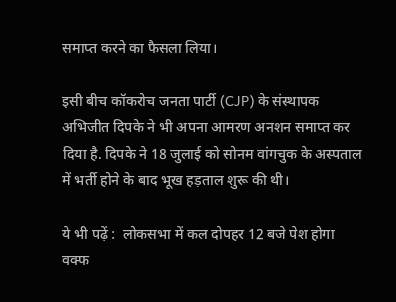समाप्त करने का फैसला लिया।

इसी बीच कॉकरोच जनता पार्टी (CJP) के संस्थापक अभिजीत दिपके ने भी अपना आमरण अनशन समाप्त कर दिया है. दिपके ने 18 जुलाई को सोनम वांगचुक के अस्पताल में भर्ती होने के बाद भूख हड़ताल शुरू की थी।

ये भी पढ़ें :  लोकसभा में कल दोपहर 12 बजे पेश होगा वक्फ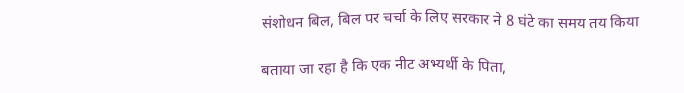संशोधन बिल, बिल पर चर्चा के लिए सरकार ने 8 घंटे का समय तय किया

बताया जा रहा है कि एक नीट अभ्यर्थी के पिता,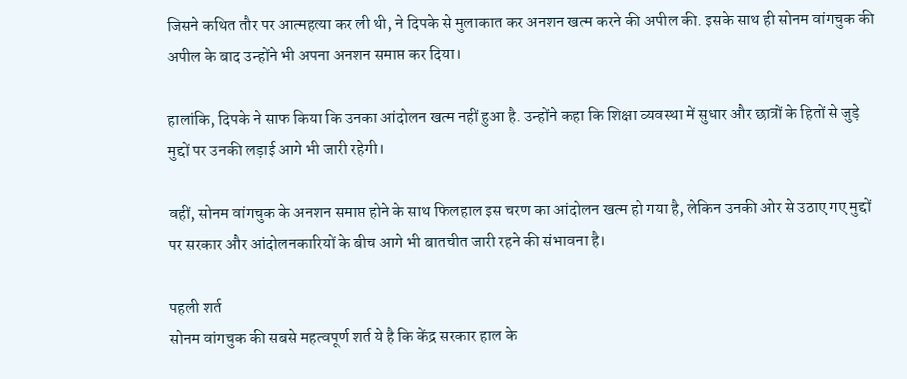जिसने कथित तौर पर आत्महत्या कर ली थी, ने दिपके से मुलाकात कर अनशन खत्म करने की अपील की. इसके साथ ही सोनम वांगचुक की अपील के बाद उन्होंने भी अपना अनशन समाप्त कर दिया।

हालांकि, दिपके ने साफ किया कि उनका आंदोलन खत्म नहीं हुआ है. उन्होंने कहा कि शिक्षा व्यवस्था में सुधार और छात्रों के हितों से जुड़े मुद्दों पर उनकी लड़ाई आगे भी जारी रहेगी।

वहीं, सोनम वांगचुक के अनशन समाप्त होने के साथ फिलहाल इस चरण का आंदोलन खत्म हो गया है, लेकिन उनकी ओर से उठाए गए मुद्दों पर सरकार और आंदोलनकारियों के बीच आगे भी बातचीत जारी रहने की संभावना है।

पहली शर्त
सोनम वांगचुक की सबसे महत्वपूर्ण शर्त ये है कि केंद्र सरकार हाल के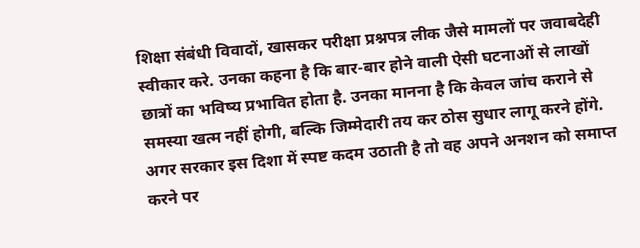शिक्षा संबंधी विवादों, खासकर परीक्षा प्रश्नपत्र लीक जैसे मामलों पर जवाबदेही स्वीकार करे. उनका कहना है कि बार-बार होने वाली ऐसी घटनाओं से लाखों छात्रों का भविष्य प्रभावित होता है. उनका मानना है कि केवल जांच कराने से समस्या खत्म नहीं होगी, बल्कि जिम्मेदारी तय कर ठोस सुधार लागू करने होंगे. अगर सरकार इस दिशा में स्पष्ट कदम उठाती है तो वह अपने अनशन को समाप्त करने पर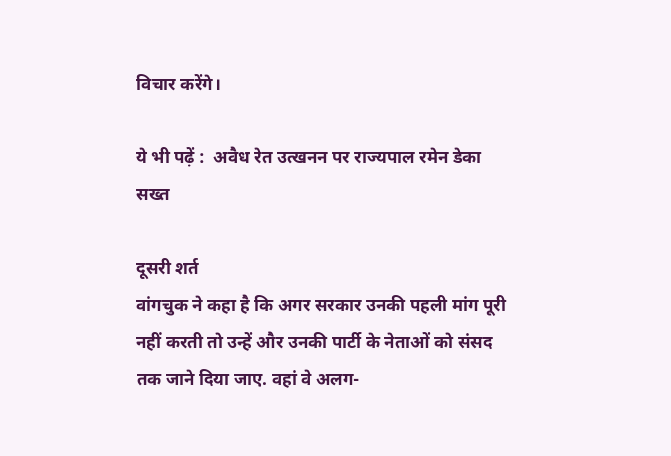विचार करेंगे।

ये भी पढ़ें :  अवैध रेत उत्खनन पर राज्यपाल रमेन डेका सख्त

दूसरी शर्त
वांगचुक ने कहा है कि अगर सरकार उनकी पहली मांग पूरी नहीं करती तो उन्हें और उनकी पार्टी के नेताओं को संसद तक जाने दिया जाए. वहां वे अलग-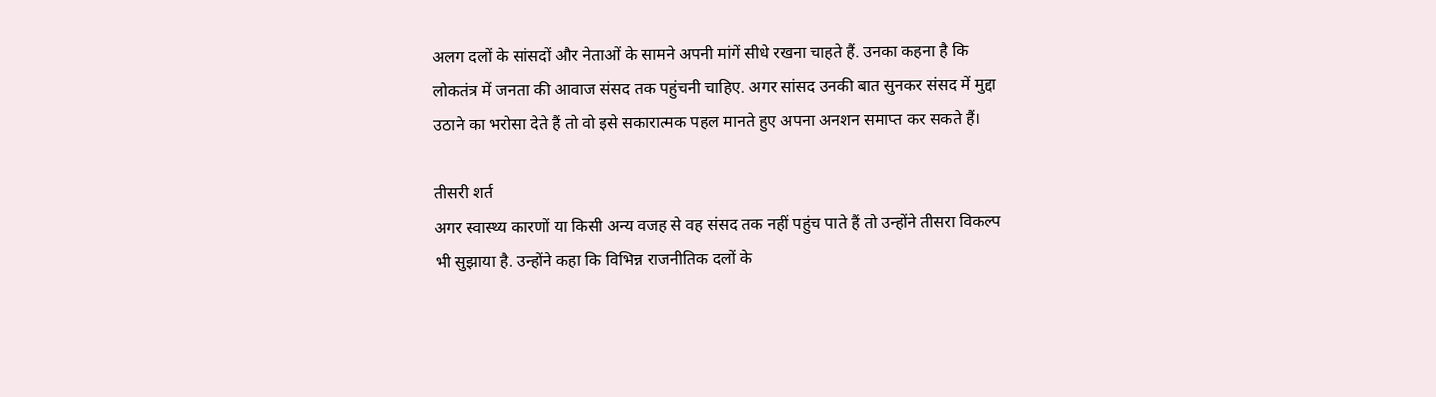अलग दलों के सांसदों और नेताओं के सामने अपनी मांगें सीधे रखना चाहते हैं. उनका कहना है कि लोकतंत्र में जनता की आवाज संसद तक पहुंचनी चाहिए. अगर सांसद उनकी बात सुनकर संसद में मुद्दा उठाने का भरोसा देते हैं तो वो इसे सकारात्मक पहल मानते हुए अपना अनशन समाप्त कर सकते हैं।

तीसरी शर्त
अगर स्वास्थ्य कारणों या किसी अन्य वजह से वह संसद तक नहीं पहुंच पाते हैं तो उन्होंने तीसरा विकल्प भी सुझाया है. उन्होंने कहा कि विभिन्न राजनीतिक दलों के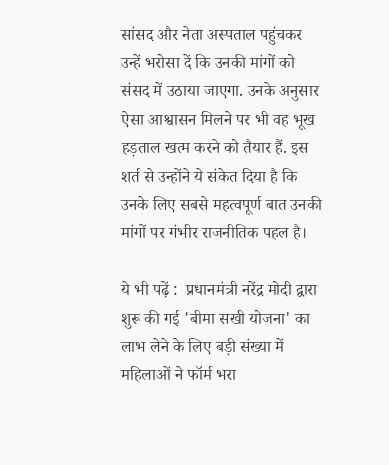सांसद और नेता अस्पताल पहुंचकर उन्हें भरोसा दें कि उनकी मांगों को संसद में उठाया जाएगा. उनके अनुसार ऐसा आश्वासन मिलने पर भी वह भूख हड़ताल खत्म करने को तैयार हैं. इस शर्त से उन्होंने ये संकेत दिया है कि उनके लिए सबसे महत्वपूर्ण बात उनकी मांगों पर गंभीर राजनीतिक पहल है।

ये भी पढ़ें :  प्रधानमंत्री नरेंद्र मोदी द्वारा शुरू की गई 'बीमा सखी योजना' का लाभ लेने के लिए बड़ी संख्या में महिलाओं ने फॉर्म भरा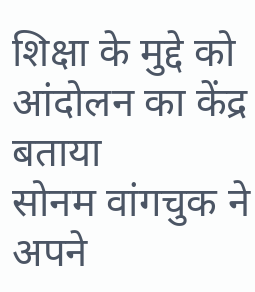शिक्षा के मुद्दे को आंदोलन का केंद्र बताया
सोनम वांगचुक ने अपने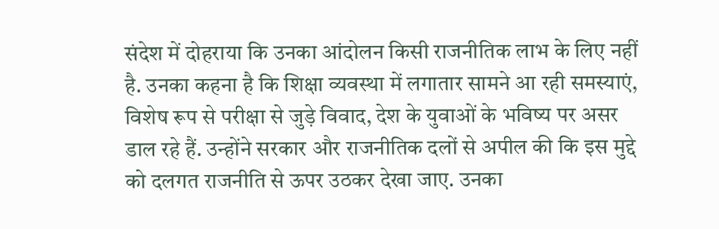संदेश में दोहराया कि उनका आंदोलन किसी राजनीतिक लाभ के लिए नहीं है. उनका कहना है कि शिक्षा व्यवस्था में लगातार सामने आ रही समस्याएं, विशेष रूप से परीक्षा से जुड़े विवाद, देश के युवाओं के भविष्य पर असर डाल रहे हैं. उन्होंने सरकार और राजनीतिक दलों से अपील की कि इस मुद्दे को दलगत राजनीति से ऊपर उठकर देखा जाए. उनका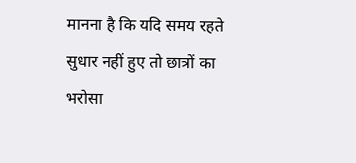मानना है कि यदि समय रहते सुधार नहीं हुए तो छात्रों का भरोसा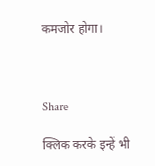कमजोर होगा।



Share

क्लिक करके इन्हें भी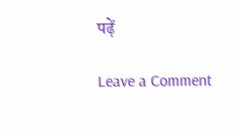पढ़ें

Leave a Comment